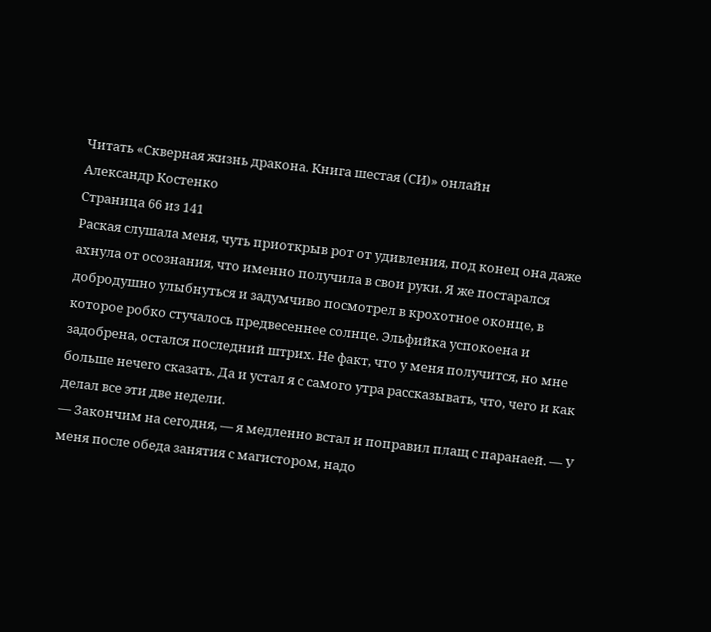Читать «Скверная жизнь дракона. Книга шестая (СИ)» онлайн
Александр Костенко
Страница 66 из 141
Раская слушала меня, чуть приоткрыв рот от удивления, под конец она даже ахнула от осознания, что именно получила в свои руки. Я же постарался добродушно улыбнуться и задумчиво посмотрел в крохотное оконце, в которое робко стучалось предвесеннее солнце. Эльфийка успокоена и задобрена, остался последний штрих. Не факт, что у меня получится, но мне больше нечего сказать. Да и устал я с самого утра рассказывать, что, чего и как делал все эти две недели.
— Закончим на сегодня, — я медленно встал и поправил плащ с паранаей. — У меня после обеда занятия с магистором, надо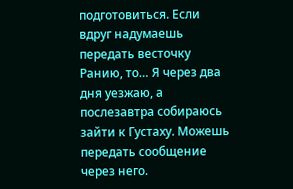подготовиться. Если вдруг надумаешь передать весточку Ранию, то… Я через два дня уезжаю, а послезавтра собираюсь зайти к Густаху. Можешь передать сообщение через него.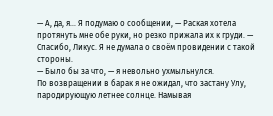— А, да, я… Я подумаю о сообщении, — Раская хотела протянуть мне обе руки, но резко прижала их к груди. — Спасибо, Ликус. Я не думала о своём провидении с такой стороны.
— Было бы за что, — я невольно ухмыльнулся.
По возвращении в барак я не ожидал, что застану Улу, пародирующую летнее солнце. Намывая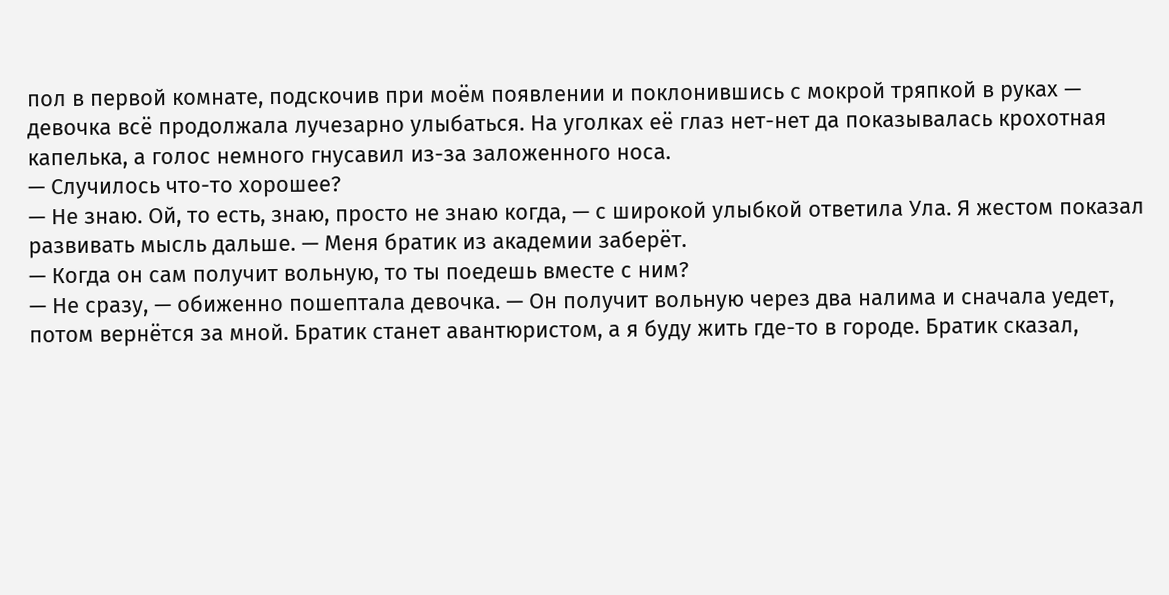пол в первой комнате, подскочив при моём появлении и поклонившись с мокрой тряпкой в руках — девочка всё продолжала лучезарно улыбаться. На уголках её глаз нет-нет да показывалась крохотная капелька, а голос немного гнусавил из-за заложенного носа.
— Случилось что-то хорошее?
— Не знаю. Ой, то есть, знаю, просто не знаю когда, — с широкой улыбкой ответила Ула. Я жестом показал развивать мысль дальше. — Меня братик из академии заберёт.
— Когда он сам получит вольную, то ты поедешь вместе с ним?
— Не сразу, — обиженно пошептала девочка. — Он получит вольную через два налима и сначала уедет, потом вернётся за мной. Братик станет авантюристом, а я буду жить где-то в городе. Братик сказал,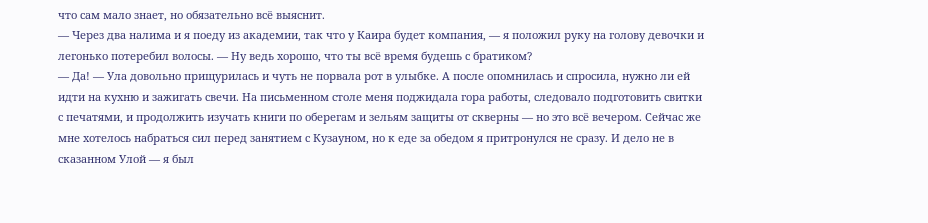что сам мало знает, но обязательно всё выяснит.
— Через два налима и я поеду из академии, так что у Каира будет компания, — я положил руку на голову девочки и легонько потеребил волосы. — Ну ведь хорошо, что ты всё время будешь с братиком?
— Да! — Ула довольно прищурилась и чуть не порвала рот в улыбке. А после опомнилась и спросила, нужно ли ей идти на кухню и зажигать свечи. На письменном столе меня поджидала гора работы, следовало подготовить свитки с печатями, и продолжить изучать книги по оберегам и зельям защиты от скверны — но это всё вечером. Сейчас же мне хотелось набраться сил перед занятием с Кузауном, но к еде за обедом я притронулся не сразу. И дело не в сказанном Улой — я был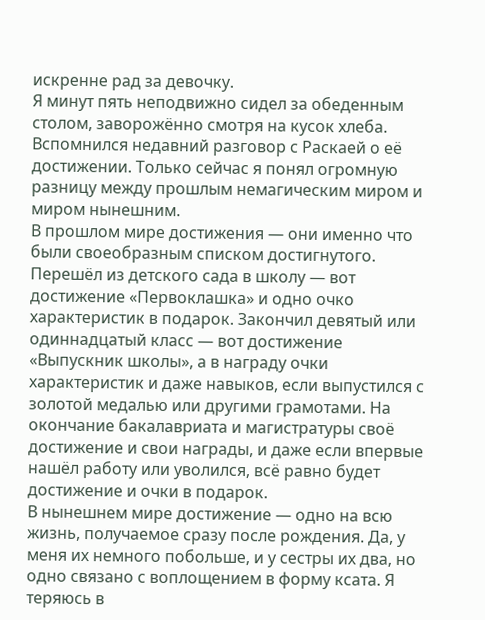искренне рад за девочку.
Я минут пять неподвижно сидел за обеденным столом, заворожённо смотря на кусок хлеба. Вспомнился недавний разговор с Раскаей о её достижении. Только сейчас я понял огромную разницу между прошлым немагическим миром и миром нынешним.
В прошлом мире достижения — они именно что были своеобразным списком достигнутого. Перешёл из детского сада в школу — вот достижение «Первоклашка» и одно очко характеристик в подарок. Закончил девятый или одиннадцатый класс — вот достижение «Выпускник школы», а в награду очки характеристик и даже навыков, если выпустился с золотой медалью или другими грамотами. На окончание бакалавриата и магистратуры своё достижение и свои награды, и даже если впервые нашёл работу или уволился, всё равно будет достижение и очки в подарок.
В нынешнем мире достижение — одно на всю жизнь, получаемое сразу после рождения. Да, у меня их немного побольше, и у сестры их два, но одно связано с воплощением в форму ксата. Я теряюсь в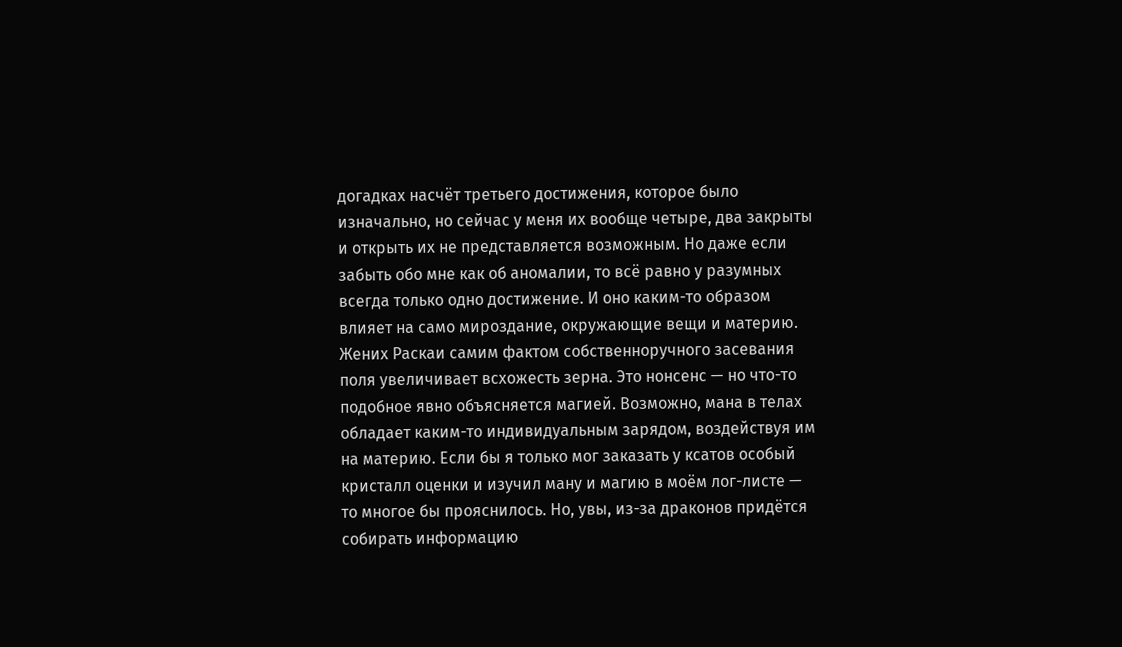догадках насчёт третьего достижения, которое было изначально, но сейчас у меня их вообще четыре, два закрыты и открыть их не представляется возможным. Но даже если забыть обо мне как об аномалии, то всё равно у разумных всегда только одно достижение. И оно каким-то образом влияет на само мироздание, окружающие вещи и материю. Жених Раскаи самим фактом собственноручного засевания поля увеличивает всхожесть зерна. Это нонсенс — но что-то подобное явно объясняется магией. Возможно, мана в телах обладает каким-то индивидуальным зарядом, воздействуя им на материю. Если бы я только мог заказать у ксатов особый кристалл оценки и изучил ману и магию в моём лог-листе — то многое бы прояснилось. Но, увы, из-за драконов придётся собирать информацию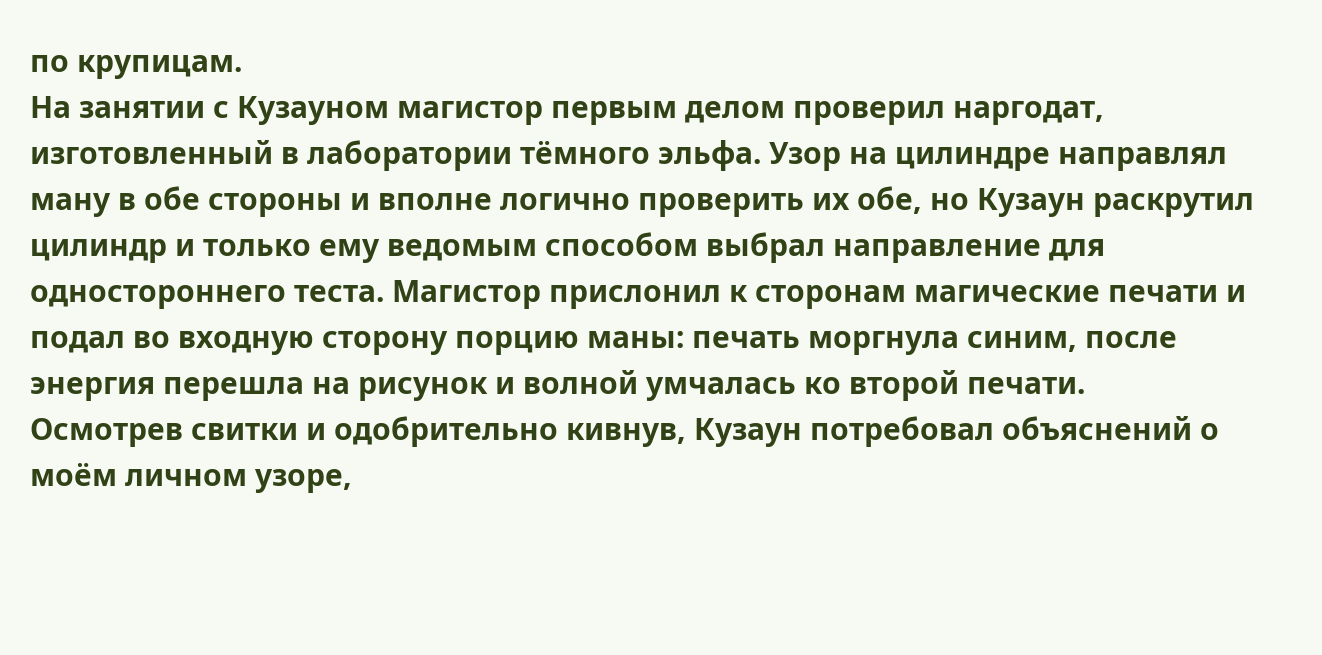по крупицам.
На занятии с Кузауном магистор первым делом проверил наргодат, изготовленный в лаборатории тёмного эльфа. Узор на цилиндре направлял ману в обе стороны и вполне логично проверить их обе, но Кузаун раскрутил цилиндр и только ему ведомым способом выбрал направление для одностороннего теста. Магистор прислонил к сторонам магические печати и подал во входную сторону порцию маны: печать моргнула синим, после энергия перешла на рисунок и волной умчалась ко второй печати.
Осмотрев свитки и одобрительно кивнув, Кузаун потребовал объяснений о моём личном узоре,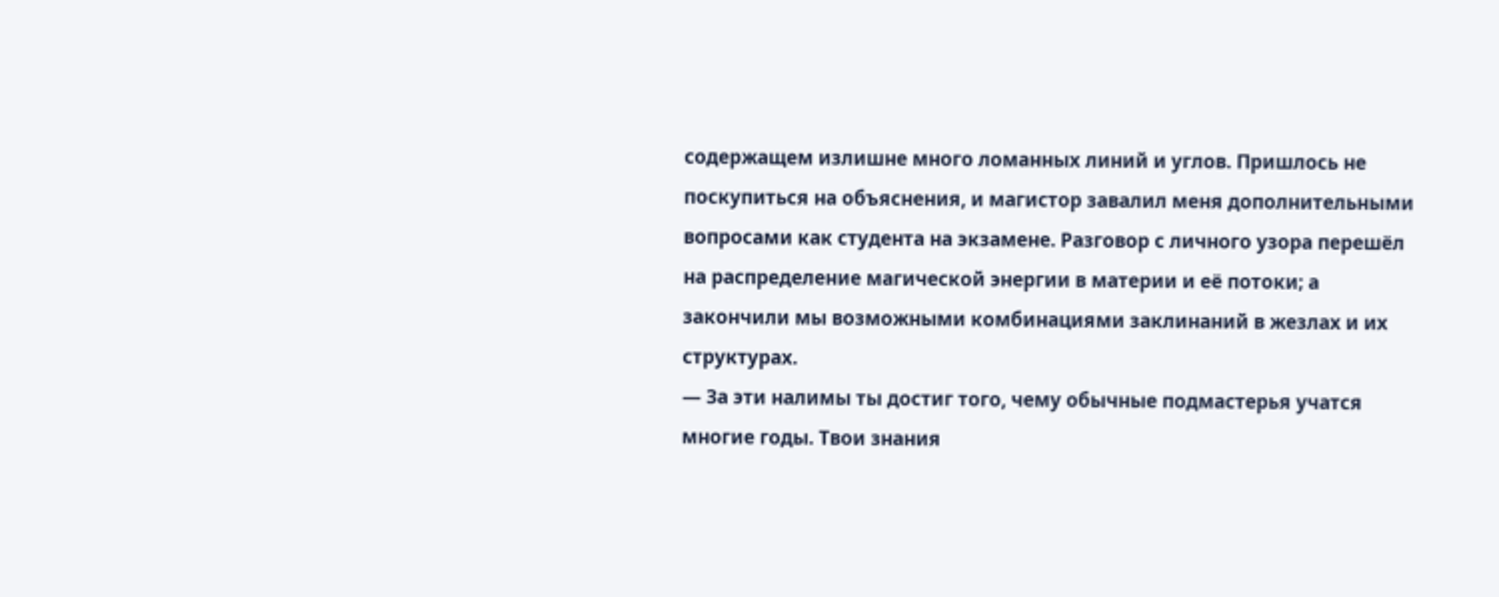содержащем излишне много ломанных линий и углов. Пришлось не поскупиться на объяснения, и магистор завалил меня дополнительными вопросами как студента на экзамене. Разговор с личного узора перешёл на распределение магической энергии в материи и её потоки; а закончили мы возможными комбинациями заклинаний в жезлах и их структурах.
— За эти налимы ты достиг того, чему обычные подмастерья учатся многие годы. Твои знания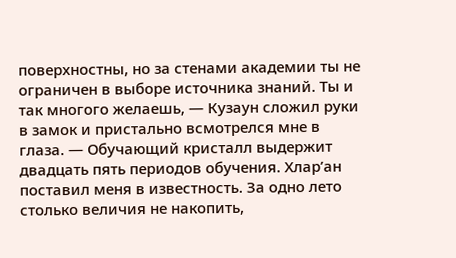поверхностны, но за стенами академии ты не ограничен в выборе источника знаний. Ты и так многого желаешь, — Кузаун сложил руки в замок и пристально всмотрелся мне в глаза. — Обучающий кристалл выдержит двадцать пять периодов обучения. Хлар’ан поставил меня в известность. За одно лето столько величия не накопить,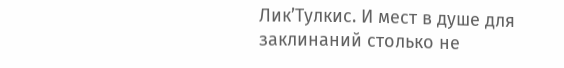Лик’Тулкис. И мест в душе для заклинаний столько не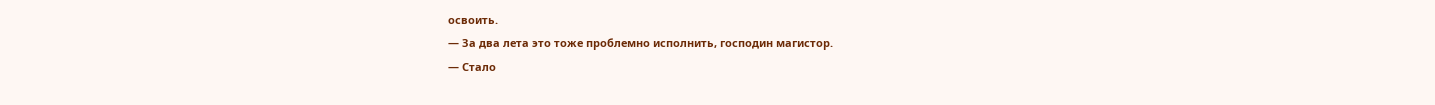освоить.
— За два лета это тоже проблемно исполнить, господин магистор.
— Стало